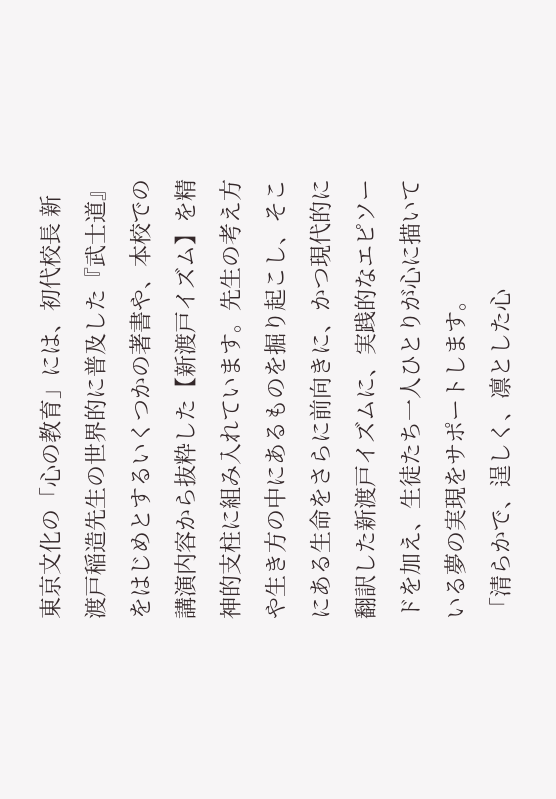東京文化の「心の教育」には、初代校長 新渡戸稲造先生の世界的に普及した『武士道』をはじめとするいくつかの著書や、本校での講演内容から抜粋した【新渡戸イズム】を精神的支柱に組み入れています。先生の考え方や生き方の中にあるものを掘り起こし、そこにある生命をさらに前向きに、かつ現代的に翻訳した新渡戸イズムに、実践的なエピソードを加え、生徒たち一人ひとりが心に描いている夢の実現をサポートします。
「清らかで、逞しく、凛とした心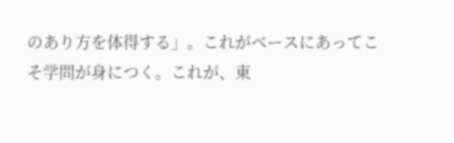のあり方を体得する」。これがベースにあってこそ学問が身につく。これが、東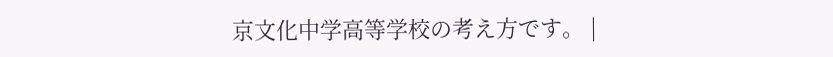京文化中学高等学校の考え方です。 |